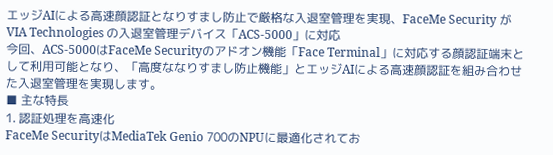エッジAIによる高速顔認証となりすまし防止で厳格な入退室管理を実現、FaceMe Security が VIA Technologies の入退室管理デバイス「ACS-5000」に対応
今回、ACS-5000はFaceMe Securityのアドオン機能「Face Terminal」に対応する顔認証端末として利用可能となり、「高度ななりすまし防止機能」とエッジAIによる高速顔認証を組み合わせた入退室管理を実現します。
■ 主な特長
1. 認証処理を高速化
FaceMe SecurityはMediaTek Genio 700のNPUに最適化されてお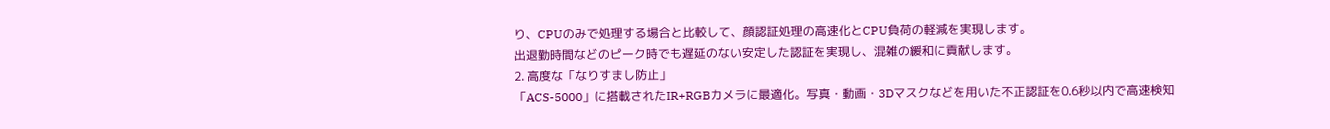り、CPUのみで処理する場合と比較して、顔認証処理の高速化とCPU負荷の軽減を実現します。
出退勤時間などのピーク時でも遅延のない安定した認証を実現し、混雑の緩和に貢献します。
2. 高度な「なりすまし防止」
「ACS-5000」に搭載されたIR+RGBカメラに最適化。写真・動画・3Dマスクなどを用いた不正認証を0.6秒以内で高速検知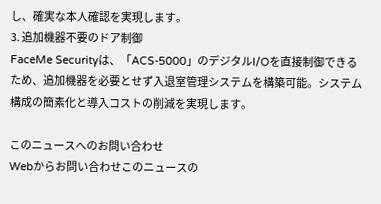し、確実な本人確認を実現します。
3. 追加機器不要のドア制御
FaceMe Securityは、「ACS-5000」のデジタルI/Oを直接制御できるため、追加機器を必要とせず入退室管理システムを構築可能。システム構成の簡素化と導入コストの削減を実現します。

このニュースへのお問い合わせ
Webからお問い合わせこのニュースの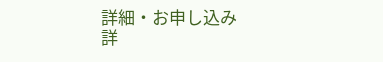詳細・お申し込み
詳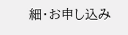細・お申し込み